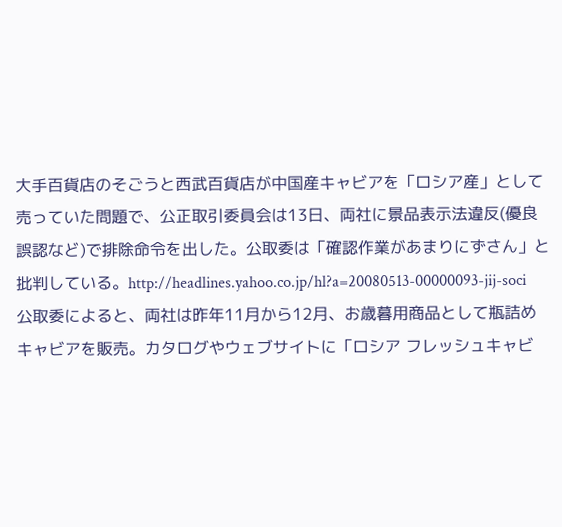大手百貨店のそごうと西武百貨店が中国産キャビアを「ロシア産」として売っていた問題で、公正取引委員会は13日、両社に景品表示法違反(優良誤認など)で排除命令を出した。公取委は「確認作業があまりにずさん」と批判している。http://headlines.yahoo.co.jp/hl?a=20080513-00000093-jij-soci
公取委によると、両社は昨年11月から12月、お歳暮用商品として瓶詰めキャビアを販売。カタログやウェブサイトに「ロシア フレッシュキャビ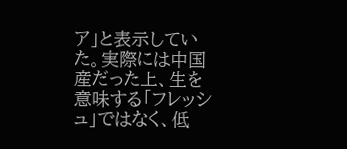ア」と表示していた。実際には中国産だった上、生を意味する「フレッシュ」ではなく、低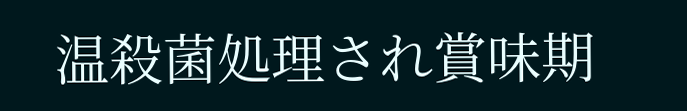温殺菌処理され賞味期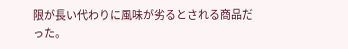限が長い代わりに風味が劣るとされる商品だった。